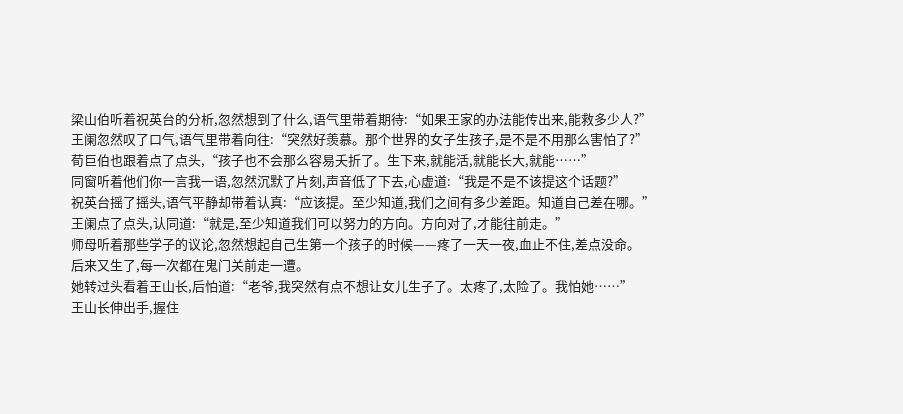梁山伯听着祝英台的分析,忽然想到了什么,语气里带着期待:“如果王家的办法能传出来,能救多少人?”
王阑忽然叹了口气,语气里带着向往:“突然好羡慕。那个世界的女子生孩子,是不是不用那么害怕了?”
荀巨伯也跟着点了点头,“孩子也不会那么容易夭折了。生下来,就能活,就能长大,就能……”
同窗听着他们你一言我一语,忽然沉默了片刻,声音低了下去,心虚道:“我是不是不该提这个话题?”
祝英台摇了摇头,语气平静却带着认真:“应该提。至少知道,我们之间有多少差距。知道自己差在哪。”
王阑点了点头,认同道:“就是,至少知道我们可以努力的方向。方向对了,才能往前走。”
师母听着那些学子的议论,忽然想起自己生第一个孩子的时候——疼了一天一夜,血止不住,差点没命。
后来又生了,每一次都在鬼门关前走一遭。
她转过头看着王山长,后怕道:“老爷,我突然有点不想让女儿生子了。太疼了,太险了。我怕她……”
王山长伸出手,握住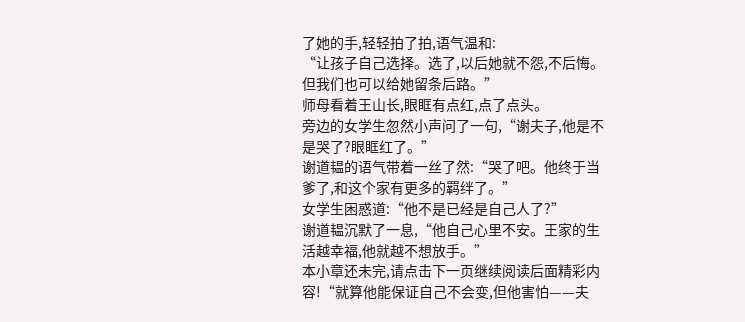了她的手,轻轻拍了拍,语气温和:
“让孩子自己选择。选了,以后她就不怨,不后悔。但我们也可以给她留条后路。”
师母看着王山长,眼眶有点红,点了点头。
旁边的女学生忽然小声问了一句,“谢夫子,他是不是哭了?眼眶红了。”
谢道韫的语气带着一丝了然:“哭了吧。他终于当爹了,和这个家有更多的羁绊了。”
女学生困惑道:“他不是已经是自己人了?”
谢道韫沉默了一息,“他自己心里不安。王家的生活越幸福,他就越不想放手。”
本小章还未完,请点击下一页继续阅读后面精彩内容!“就算他能保证自己不会变,但他害怕——夫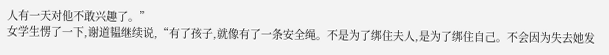人有一天对他不敢兴趣了。”
女学生愣了一下,谢道韫继续说,“有了孩子,就像有了一条安全绳。不是为了绑住夫人,是为了绑住自己。不会因为失去她发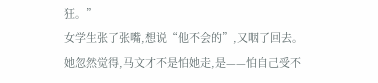狂。”
女学生张了张嘴,想说“他不会的”,又咽了回去。
她忽然觉得,马文才不是怕她走,是——怕自己受不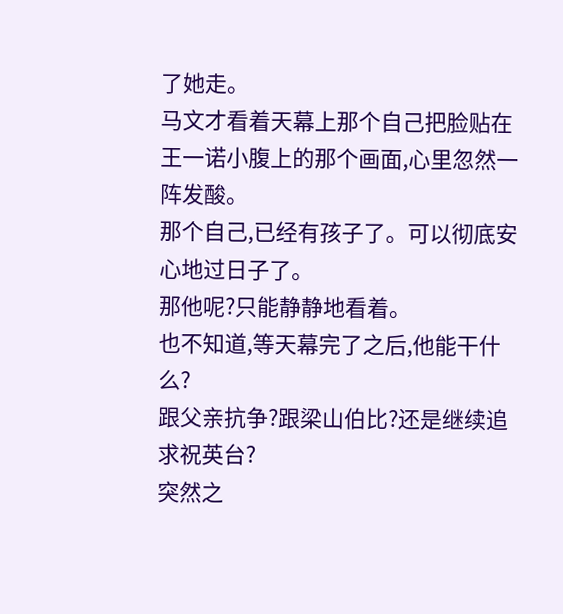了她走。
马文才看着天幕上那个自己把脸贴在王一诺小腹上的那个画面,心里忽然一阵发酸。
那个自己,已经有孩子了。可以彻底安心地过日子了。
那他呢?只能静静地看着。
也不知道,等天幕完了之后,他能干什么?
跟父亲抗争?跟梁山伯比?还是继续追求祝英台?
突然之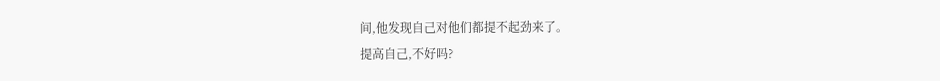间,他发现自己对他们都提不起劲来了。
提高自己,不好吗?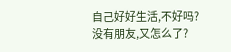自己好好生活,不好吗?
没有朋友,又怎么了?